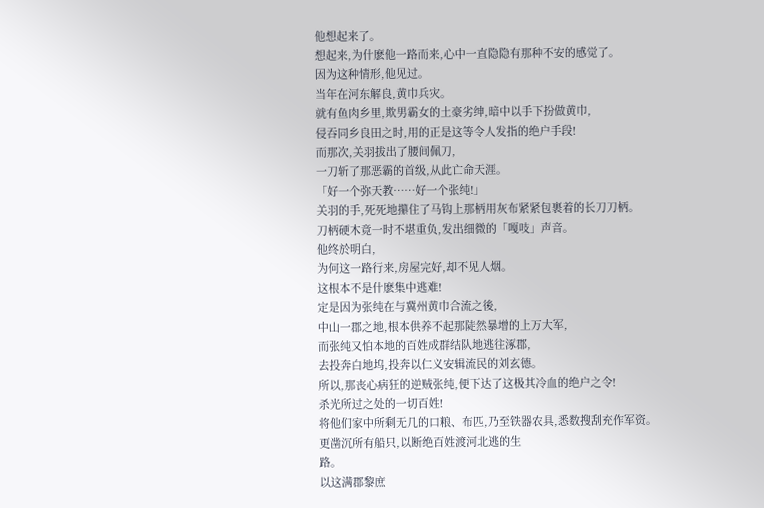他想起来了。
想起来,为什麽他一路而来,心中一直隐隐有那种不安的感觉了。
因为这种情形,他见过。
当年在河东解良,黄巾兵灾。
就有鱼肉乡里,欺男霸女的土豪劣绅,暗中以手下扮做黄巾,
侵吞同乡良田之时,用的正是这等令人发指的绝户手段!
而那次,关羽拔出了腰间佩刀,
一刀斩了那恶霸的首级,从此亡命天涯。
「好一个弥天教……好一个张纯!」
关羽的手,死死地攥住了马钩上那柄用灰布紧紧包裹着的长刀刀柄。
刀柄硬木竟一时不堪重负,发出细微的「嘎吱」声音。
他终於明白,
为何这一路行来,房屋完好,却不见人烟。
这根本不是什麽集中逃难!
定是因为张纯在与冀州黄巾合流之後,
中山一郡之地,根本供养不起那陡然暴增的上万大军,
而张纯又怕本地的百姓成群结队地逃往涿郡,
去投奔白地坞,投奔以仁义安辑流民的刘玄德。
所以,那丧心病狂的逆贼张纯,便下达了这极其冷血的绝户之令!
杀光所过之处的一切百姓!
将他们家中所剩无几的口粮、布匹,乃至铁器农具,悉数搜刮充作军资。
更凿沉所有船只,以断绝百姓渡河北逃的生
路。
以这满郡黎庶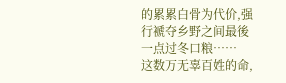的累累白骨为代价,强行褫夺乡野之间最後一点过冬口粮……
这数万无辜百姓的命,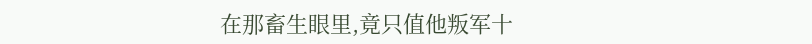在那畜生眼里,竟只值他叛军十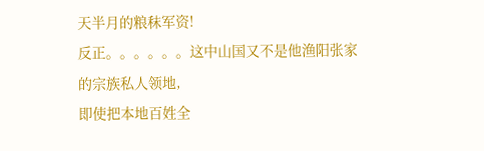天半月的粮秣军资!
反正。。。。。。这中山国又不是他渔阳张家的宗族私人领地,
即使把本地百姓全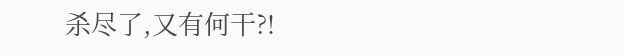杀尽了,又有何干?!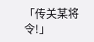「传关某将令!」